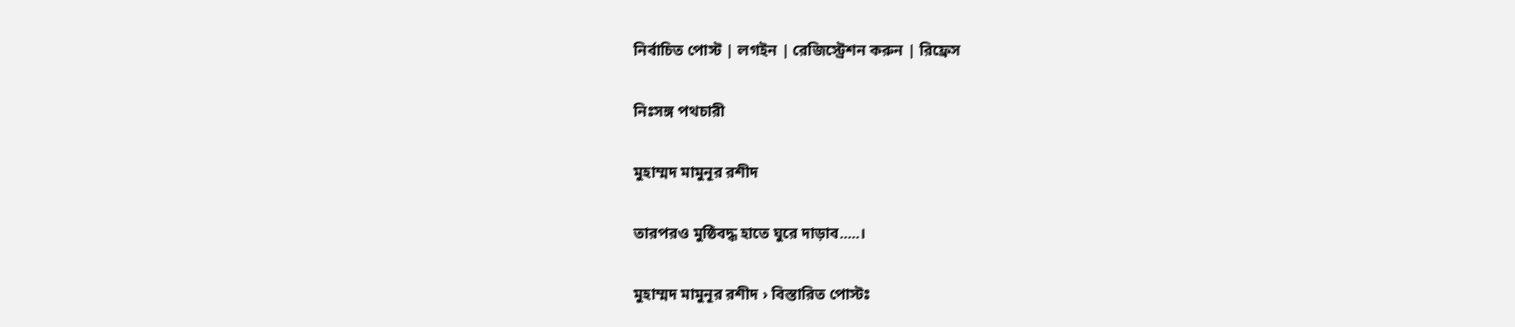নির্বাচিত পোস্ট | লগইন | রেজিস্ট্রেশন করুন | রিফ্রেস

নিঃসঙ্গ পথচারী

মুহাম্মদ মামুনূর রশীদ

তারপরও মুষ্ঠিবদ্ধ হাতে ঘুরে দাড়াব.....।

মুহাম্মদ মামুনূর রশীদ › বিস্তারিত পোস্টঃ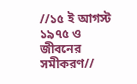//১৫ ই আগস্ট ১৯৭৫ ও জীবনের সমীকরণ//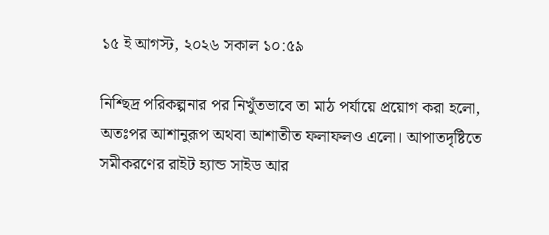১৫ ই আগস্ট, ২০২৬ সকাল ১০:৫৯

নিশ্ছিদ্র পরিকল্পনার পর নিখুঁতভাবে তা মাঠ পর্যায়ে প্রয়োগ করা হলো, অতঃপর আশানুরূপ অথবা আশাতীত ফলাফলও এলো। আপাতদৃষ্টিতে সমীকরণের রাইট হ্যান্ড সাইড আর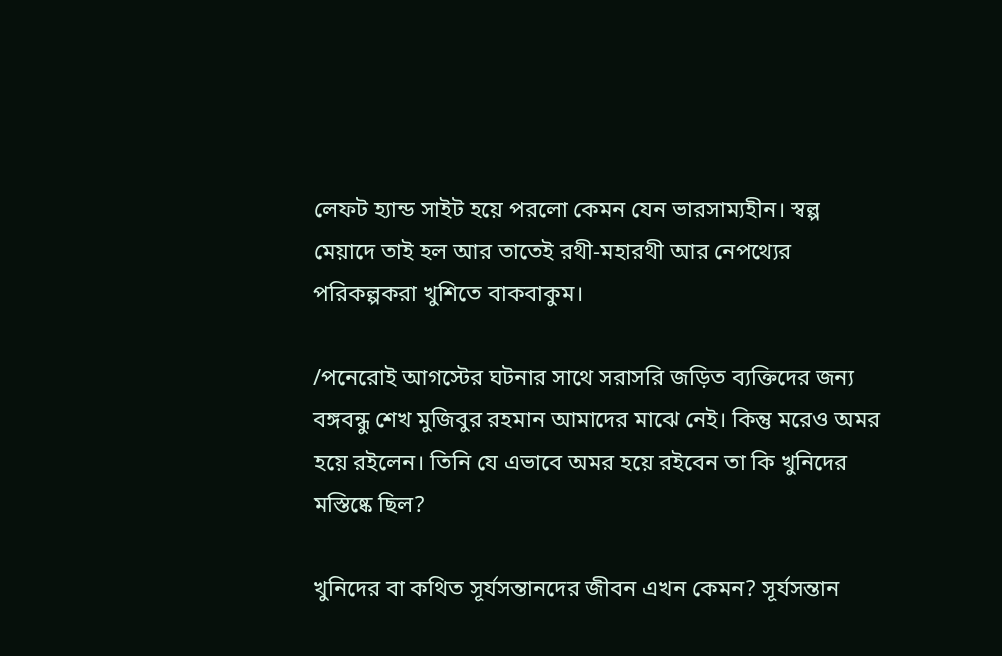লেফট হ্যান্ড সাইট হয়ে পরলো কেমন যেন ভারসাম্যহীন। স্বল্প মেয়াদে তাই হল আর তাতেই রথী-মহারথী আর নেপথ্যের পরিকল্পকরা খুশিতে বাকবাকুম।

/পনেরোই আগস্টের ঘটনার সাথে সরাসরি জড়িত ব্যক্তিদের জন্য বঙ্গবন্ধু শেখ মুজিবুর রহমান আমাদের মাঝে নেই। কিন্তু মরেও অমর হয়ে রইলেন। তিনি যে এভাবে অমর হয়ে রইবেন তা কি খুনিদের মস্তিষ্কে ছিল?

খুনিদের বা কথিত সূর্যসন্তানদের জীবন এখন কেমন? সূর্যসন্তান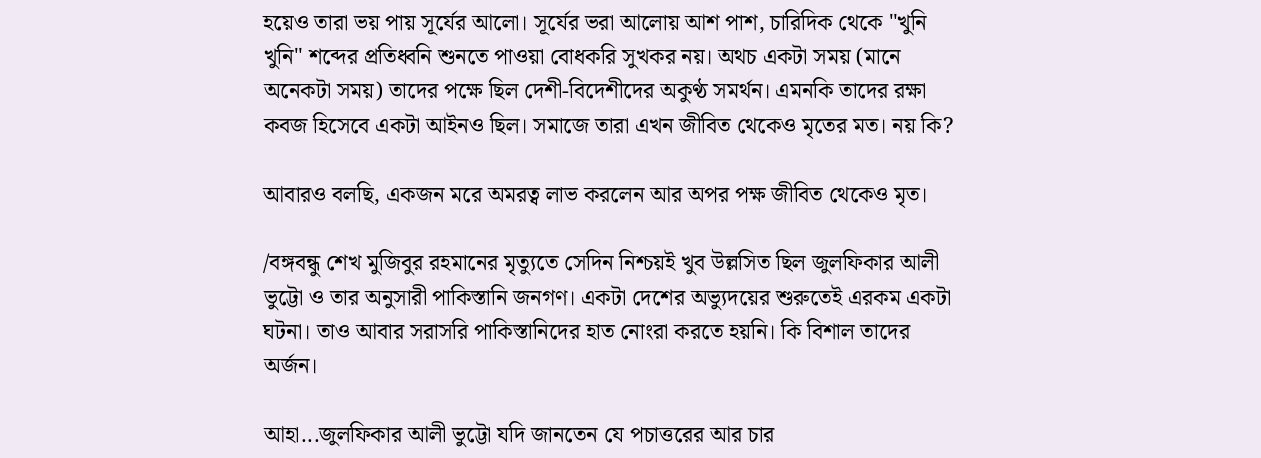হয়েও তারা ভয় পায় সূর্যের আলো। সূর্যের ভরা আলোয় আশ পাশ, চারিদিক থেকে "খুনি খুনি" শব্দের প্রতিধ্বনি শুনতে পাওয়া বোধকরি সুখকর নয়। অথচ একটা সময় (মানে অনেকটা সময়) তাদের পক্ষে ছিল দেশী-বিদেশীদের অকুণ্ঠ সমর্থন। এমনকি তাদের রক্ষা কবজ হিসেবে একটা আইনও ছিল। সমাজে তারা এখন জীবিত থেকেও মৃতের মত। নয় কি?

আবারও বলছি, একজন মরে অমরত্ব লাভ করলেন আর অপর পক্ষ জীবিত থেকেও মৃত।

/বঙ্গবন্ধু শেখ মুজিবুর রহমানের মৃত্যুতে সেদিন নিশ্চয়ই খুব উল্লসিত ছিল জুলফিকার আলী ভুট্টো ও তার অনুসারী পাকিস্তানি জনগণ। একটা দেশের অভ্যুদয়ের শুরুতেই এরকম একটা ঘটনা। তাও আবার সরাসরি পাকিস্তানিদের হাত নোংরা করতে হয়নি। কি বিশাল তাদের অর্জন।

আহা...জুলফিকার আলী ভুট্টো যদি জানতেন যে পচাত্তরের আর চার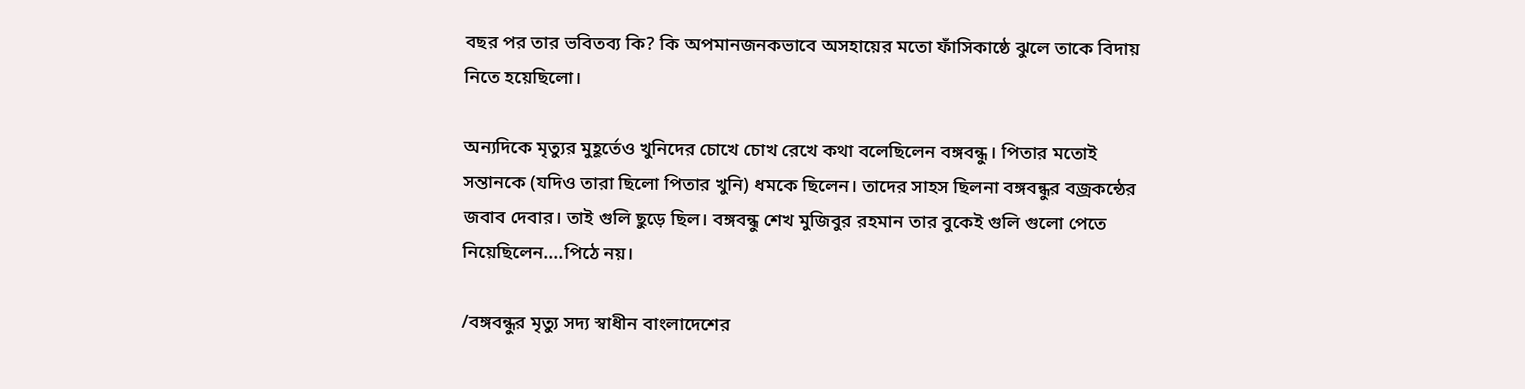বছর পর তার ভবিতব্য কি? কি অপমানজনকভাবে অসহায়ের মতো ফাঁসিকাষ্ঠে ঝুলে তাকে বিদায় নিতে হয়েছিলো।

অন্যদিকে মৃত্যুর মুহূর্তেও খুনিদের চোখে চোখ রেখে কথা বলেছিলেন বঙ্গবন্ধু। পিতার মতোই সন্তানকে (যদিও তারা ছিলো পিতার খুনি) ধমকে ছিলেন। তাদের সাহস ছিলনা বঙ্গবন্ধুর বজ্রকন্ঠের জবাব দেবার। তাই গুলি ছুড়ে ছিল। বঙ্গবন্ধু শেখ মুজিবুর রহমান তার বুকেই গুলি গুলো পেতে নিয়েছিলেন....পিঠে নয়।

/বঙ্গবন্ধুর মৃত্যু সদ্য স্বাধীন বাংলাদেশের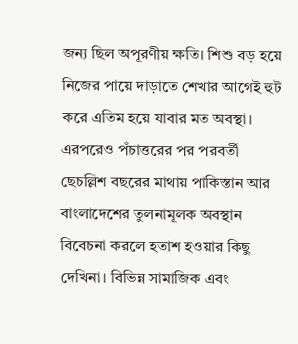জন্য ছিল অপূরণীয় ক্ষতি। শিশু বড় হয়ে নিজের পায়ে দাড়াতে শেখার আগেই হুট করে এতিম হয়ে যাবার মত অবস্থা। এরপরেও পঁচাত্তরের পর পরবর্তী ছেচল্লিশ বছরের মাথায় পাকিস্তান আর বাংলাদেশের তুলনামূলক অবস্থান বিবেচনা করলে হতাশ হওয়ার কিছু দেখিনা। বিভিন্ন সামাজিক এবং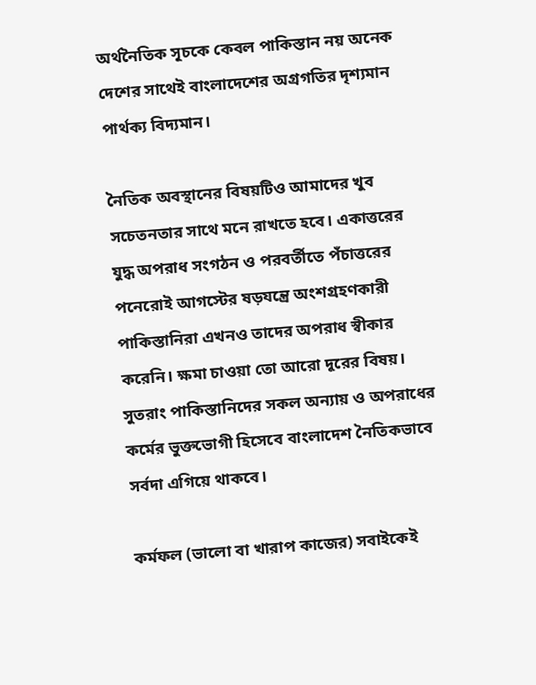অর্থনৈতিক সূচকে কেবল পাকিস্তান নয় অনেক দেশের সাথেই বাংলাদেশের অগ্রগতির দৃশ্যমান পার্থক্য বিদ্যমান।

নৈতিক অবস্থানের বিষয়টিও আমাদের খুব সচেতনতার সাথে মনে রাখতে হবে। একাত্তরের যুদ্ধ অপরাধ সংগঠন ও পরবর্তীতে পঁচাত্তরের পনেরোই আগস্টের ষড়যন্ত্রে অংশগ্রহণকারী পাকিস্তানিরা এখনও তাদের অপরাধ স্বীকার করেনি। ক্ষমা চাওয়া তো আরো দূরের বিষয়। সুতরাং পাকিস্তানিদের সকল অন্যায় ও অপরাধের কর্মের ভুক্তভোগী হিসেবে বাংলাদেশ নৈতিকভাবে সর্বদা এগিয়ে থাকবে।

কর্মফল (ভালো বা খারাপ কাজের) সবাইকেই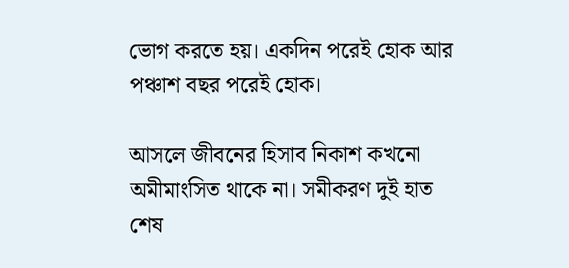ভোগ করতে হয়। একদিন পরেই হোক আর পঞ্চাশ বছর পরেই হোক।

আসলে জীবনের হিসাব নিকাশ কখনো অমীমাংসিত থাকে না। সমীকরণ দুই হাত শেষ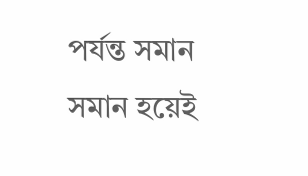পর্যন্ত সমান সমান হয়েই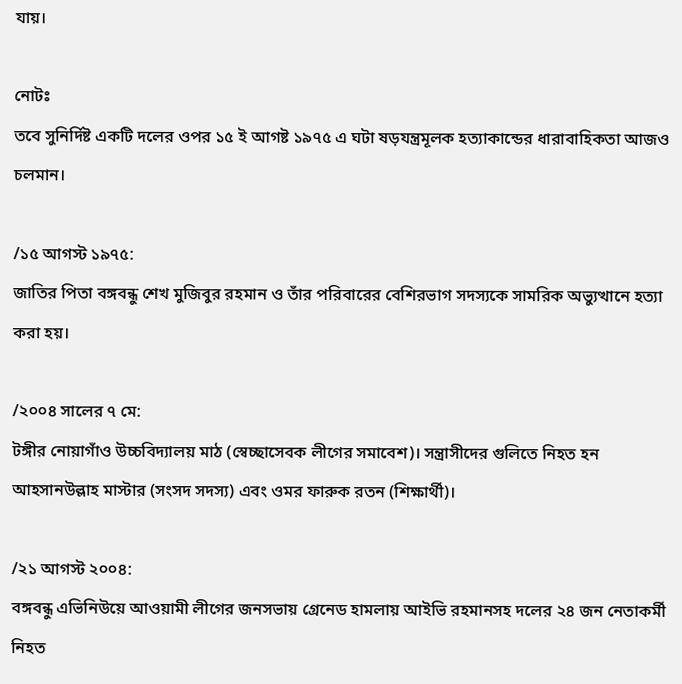যায়।

নোটঃ
তবে সুনির্দিষ্ট একটি দলের ওপর ১৫ ই আগষ্ট ১৯৭৫ এ ঘটা ষড়যন্ত্রমূলক হত্যাকান্ডের ধারাবাহিকতা আজও চলমান।

/১৫ আগস্ট ১৯৭৫:
জাতির পিতা বঙ্গবন্ধু শেখ মুজিবুর রহমান ও তাঁর পরিবারের বেশিরভাগ সদস্যকে সামরিক অভ্যুত্থানে হত্যা করা হয়।

/২০০৪ সালের ৭ মে:
টঙ্গীর নোয়াগাঁও উচ্চবিদ্যালয় মাঠ (স্বেচ্ছাসেবক লীগের সমাবেশ)। সন্ত্রাসীদের গুলিতে নিহত হন আহসানউল্লাহ মাস্টার (সংসদ সদস্য) এবং ওমর ফারুক রতন (শিক্ষার্থী)।

/২১ আগস্ট ২০০৪:
বঙ্গবন্ধু এভিনিউয়ে আওয়ামী লীগের জনসভায় গ্রেনেড হামলায় আইভি রহমানসহ দলের ২৪ জন নেতাকর্মী নিহত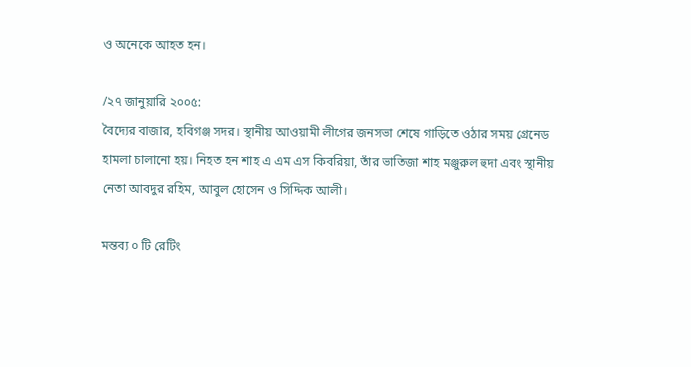ও অনেকে আহত হন।

/২৭ জানুয়ারি ২০০৫:
বৈদ্যের বাজার, হবিগঞ্জ সদর। স্থানীয় আওয়ামী লীগের জনসভা শেষে গাড়িতে ওঠার সময় গ্রেনেড হামলা চালানো হয়। নিহত হন শাহ এ এম এস কিবরিয়া, তাঁর ভাতিজা শাহ মঞ্জুরুল হুদা এবং স্থানীয় নেতা আবদুর রহিম, আবুল হোসেন ও সিদ্দিক আলী।

মন্তব্য ০ টি রেটিং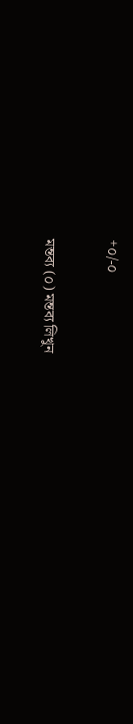+০/-০

মন্তব্য (০) মন্তব্য লিখুন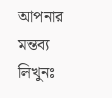আপনার মন্তব্য লিখুনঃ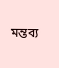মন্তব্য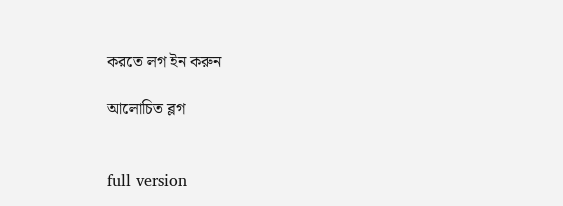করতে লগ ইন করুন

আলোচিত ব্লগ


full version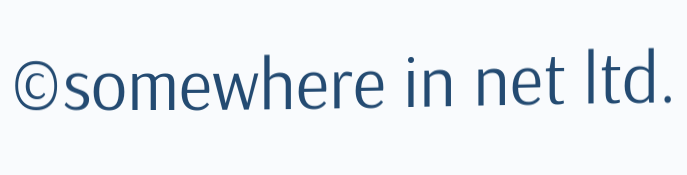©somewhere in net ltd.